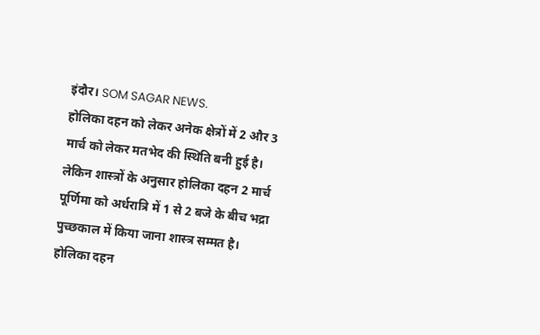इंदौर। SOM SAGAR NEWS.
होलिका दहन को लेकर अनेक क्षेत्रों में 2 और 3 मार्च को लेकर मतभेद की स्थिति बनी हुई है। लेकिन शास्त्रों के अनुसार होलिका दहन 2 मार्च पूर्णिमा को अर्धरात्रि में 1 से 2 बजे के बीच भद्रा पुच्छकाल में किया जाना शास्त्र सम्मत है। होलिका दहन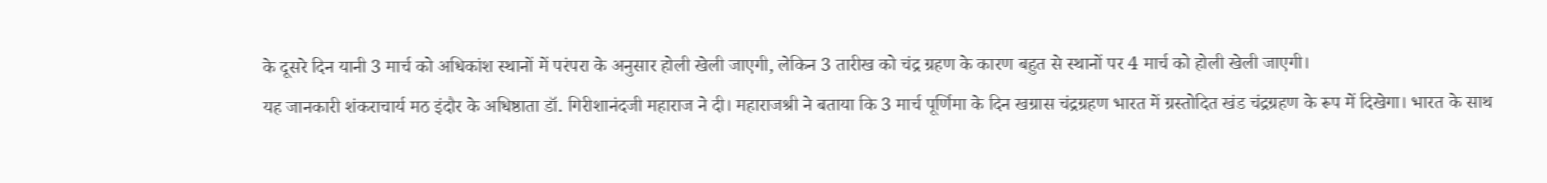के दूसरे दिन यानी 3 मार्च को अधिकांश स्थानों में परंपरा के अनुसार होली खेली जाएगी, लेकिन 3 तारीख को चंद्र ग्रहण के कारण बहुत से स्थानों पर 4 मार्च को होली खेली जाएगी।
यह जानकारी शंकराचार्य मठ इंदौर के अधिष्ठाता डॉ. गिरीशानंदजी महाराज ने दी। महाराजश्री ने बताया कि 3 मार्च पूर्णिमा के दिन खग्रास चंद्रग्रहण भारत में ग्रस्तोदित खंड चंद्रग्रहण के रूप में दिखेगा। भारत के साथ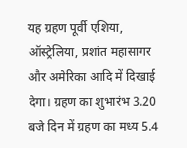यह ग्रहण पूर्वी एशिया, ऑस्ट्रेलिया, प्रशांत महासागर और अमेरिका आदि में दिखाई देगा। ग्रहण का शुभारंभ 3.20 बजे दिन में ग्रहण का मध्य 5.4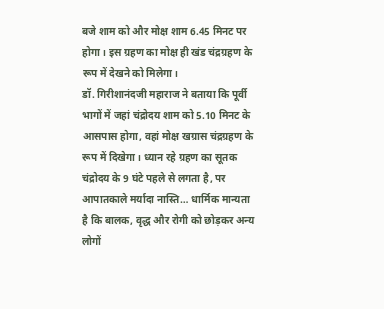बजे शाम को और मोक्ष शाम 6.45 मिनट पर होगा। इस ग्रहण का मोक्ष ही खंड चंद्रग्रहण के रूप में देखने को मिलेगा।
डॉ. गिरीशानंदजी महाराज ने बताया कि पूर्वी भागों में जहां चंद्रोदय शाम को 5.10 मिनट के आसपास होगा, वहां मोक्ष खग्रास चंद्रग्रहण के रूप में दिखेगा। ध्यान रहे ग्रहण का सूतक चंद्रोदय के 9 घंटे पहले से लगता है, पर आपातकाले मर्यादा नास्ति… धार्मिक मान्यता है कि बालक, वृद्ध और रोगी को छोड़कर अन्य लोगों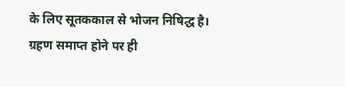के लिए सूतककाल से भोजन निषिद्ध है। ग्रहण समाप्त होने पर ही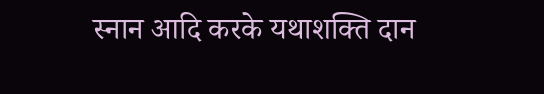स्नान आदि करके यथाशक्ति दान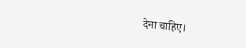देना चाहिए।